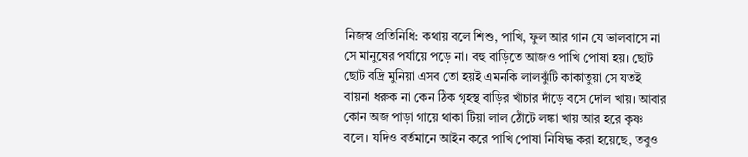নিজস্ব প্রতিনিধি: কথায় বলে শিশু, পাখি, ফুল আর গান যে ভালবাসে না সে মানুষের পর্যায়ে পড়ে না। বহু বাড়িতে আজও পাখি পোষা হয়। ছোট ছোট বদ্রি মুনিয়া এসব তো হয়ই এমনকি লালঝুঁটি কাকাতুয়া সে যতই বায়না ধরুক না কেন ঠিক গৃহস্থ বাড়ির খাঁচার দাঁড়ে বসে দোল খায়। আবার কোন অজ পাড়া গায়ে থাকা টিয়া লাল ঠোঁটে লঙ্কা খায় আর হরে কৃষ্ণ বলে। যদিও বর্তমানে আইন করে পাখি পোষা নিষিদ্ধ করা হয়েছে, তবুও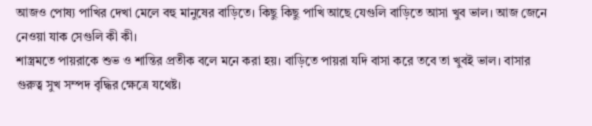আজও পোষ্য পাখির দেখা মেলে বহু মানুষের বাড়িতে। কিছু কিছু পাখি আছে যেগুলি বাড়িতে আসা খুব ভাল। আজ জেনে নেওয়া যাক সেগুলি কী কী।
শাস্ত্রমতে পায়রাকে শুভ ও শান্তির প্রতীক বলে মনে করা হয়। বাড়িতে পায়রা যদি বাসা করে তবে তা খুবই ভাল। বাসার গুরুত্ব সুখ সম্পদ বৃদ্ধির ক্ষেত্রে যথেষ্ট।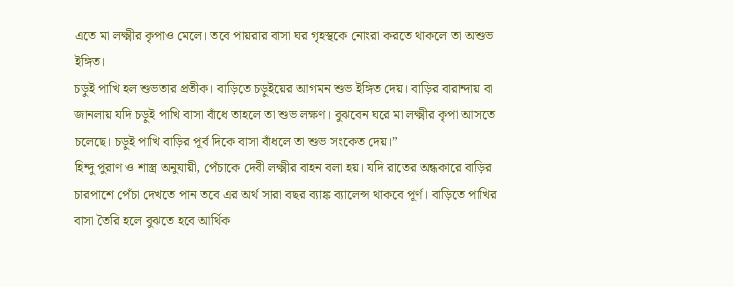এতে মা লক্ষ্মীর কৃপাও মেলে। তবে পায়রার বাসা ঘর গৃহস্থকে নোংরা করতে থাকলে তা অশুভ ইঙ্গিত।
চড়ুই পাখি হল শুভতার প্রতীক। বাড়িতে চড়ুইয়ের আগমন শুভ ইঙ্গিত দেয়। বাড়ির বারান্দায় বা জানলায় যদি চড়ুই পাখি বাসা বাঁধে তাহলে তা শুভ লক্ষণ। বুঝবেন ঘরে মা লক্ষ্মীর কৃপা আসতে চলেছে। চড়ুই পাখি বাড়ির পূর্ব দিকে বাসা বাঁধলে তা শুভ সংকেত দেয়।”
হিন্দু পুরাণ ও শাস্ত্র অনুযায়ী, পেঁচাকে দেবী লক্ষ্মীর বাহন বলা হয়। যদি রাতের অন্ধকারে বাড়ির চারপাশে পেঁচা দেখতে পান তবে এর অর্থ সারা বছর ব্যাঙ্ক ব্যালেন্স থাকবে পূর্ণ। বাড়িতে পাখির বাসা তৈরি হলে বুঝতে হবে আর্থিক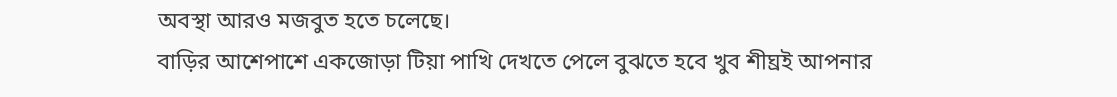অবস্থা আরও মজবুত হতে চলেছে।
বাড়ির আশেপাশে একজোড়া টিয়া পাখি দেখতে পেলে বুঝতে হবে খুব শীঘ্রই আপনার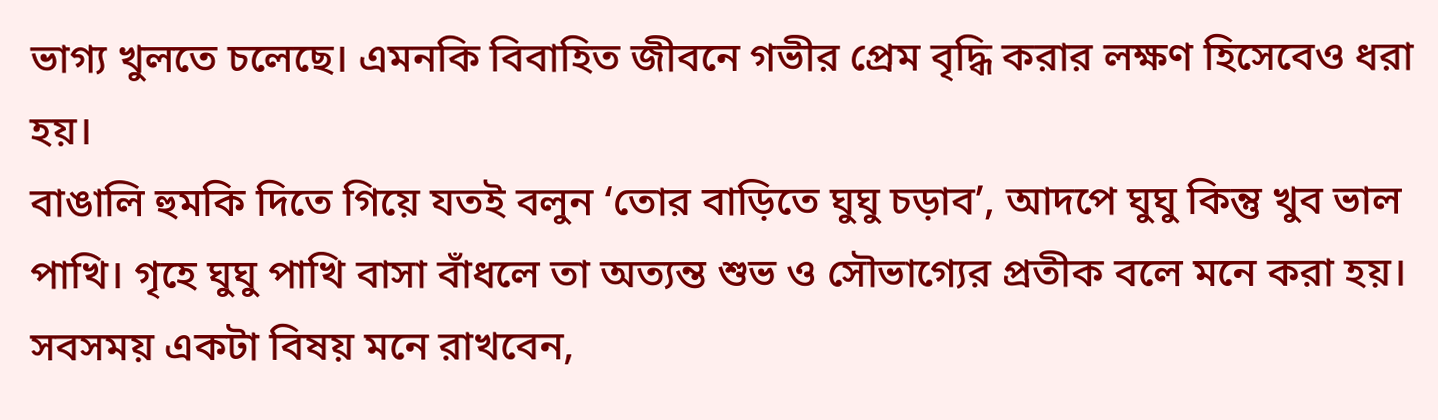ভাগ্য খুলতে চলেছে। এমনকি বিবাহিত জীবনে গভীর প্রেম বৃদ্ধি করার লক্ষণ হিসেবেও ধরা হয়।
বাঙালি হুমকি দিতে গিয়ে যতই বলুন ‘তোর বাড়িতে ঘুঘু চড়াব’, আদপে ঘুঘু কিন্তু খুব ভাল পাখি। গৃহে ঘুঘু পাখি বাসা বাঁধলে তা অত্যন্ত শুভ ও সৌভাগ্যের প্রতীক বলে মনে করা হয়। সবসময় একটা বিষয় মনে রাখবেন,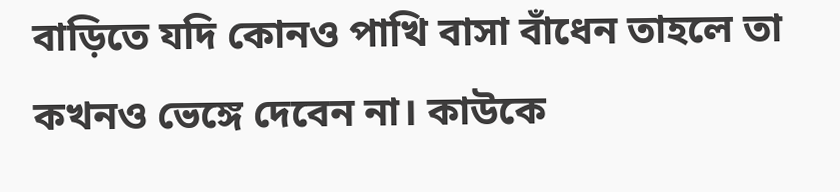বাড়িতে যদি কোনও পাখি বাসা বাঁধেন তাহলে তা কখনও ভেঙ্গে দেবেন না। কাউকে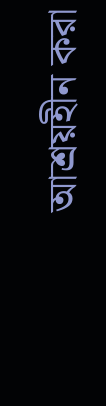আশ্রয়হীন করা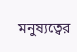মনুষ্যত্বের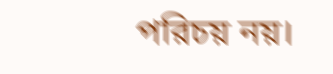পরিচয় নয়।